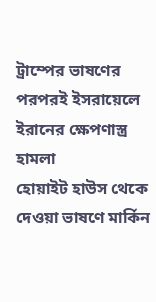ট্রাম্পের ভাষণের পরপরই ইসরায়েলে ইরানের ক্ষেপণাস্ত্র হামলা
হোয়াইট হাউস থেকে দেওয়া ভাষণে মার্কিন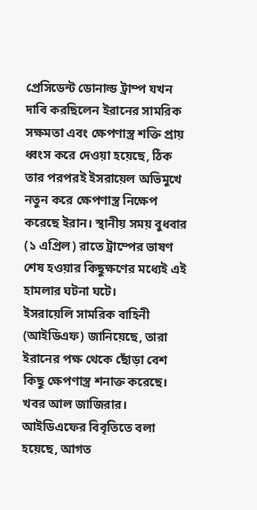প্রেসিডেন্ট ডোনাল্ড ট্রাম্প যখন দাবি করছিলেন ইরানের সামরিক সক্ষমতা এবং ক্ষেপণাস্ত্র শক্তি প্রায় ধ্বংস করে দেওয়া হয়েছে, ঠিক তার পরপরই ইসরায়েল অভিমুখে নতুন করে ক্ষেপণাস্ত্র নিক্ষেপ করেছে ইরান। স্থানীয় সময় বুধবার (১ এপ্রিল) রাতে ট্রাম্পের ভাষণ শেষ হওয়ার কিছুক্ষণের মধ্যেই এই হামলার ঘটনা ঘটে।
ইসরায়েলি সামরিক বাহিনী (আইডিএফ) জানিয়েছে, তারা ইরানের পক্ষ থেকে ছোঁড়া বেশ কিছু ক্ষেপণাস্ত্র শনাক্ত করেছে। খবর আল জাজিরার।
আইডিএফের বিবৃতিতে বলা হয়েছে, আগত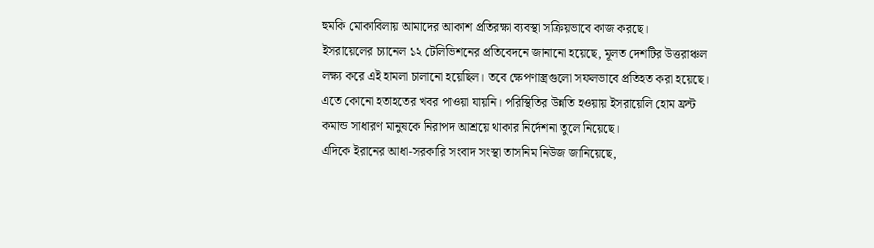হুমকি মোকাবিলায় আমাদের আকাশ প্রতিরক্ষা ব্যবস্থা সক্রিয়ভাবে কাজ করছে।
ইসরায়েলের চ্যানেল ১২ টেলিভিশনের প্রতিবেদনে জানানো হয়েছে, মূলত দেশটির উত্তরাঞ্চল লক্ষ্য করে এই হামলা চালানো হয়েছিল। তবে ক্ষেপণাস্ত্রগুলো সফলভাবে প্রতিহত করা হয়েছে। এতে কোনো হতাহতের খবর পাওয়া যায়নি। পরিস্থিতির উন্নতি হওয়ায় ইসরায়েলি হোম ফ্রন্ট কমান্ড সাধারণ মানুষকে নিরাপদ আশ্রয়ে থাকার নির্দেশনা তুলে নিয়েছে।
এদিকে ইরানের আধা-সরকারি সংবাদ সংস্থা তাসনিম নিউজ জানিয়েছে,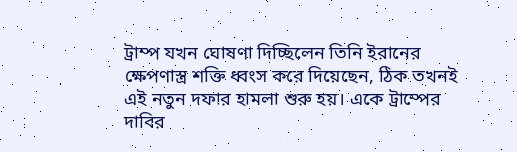ট্রাম্প যখন ঘোষণা দিচ্ছিলেন তিনি ইরানের ক্ষেপণাস্ত্র শক্তি ধ্বংস করে দিয়েছেন, ঠিক তখনই এই নতুন দফার হামলা শুরু হয়। একে ট্রাম্পের দাবির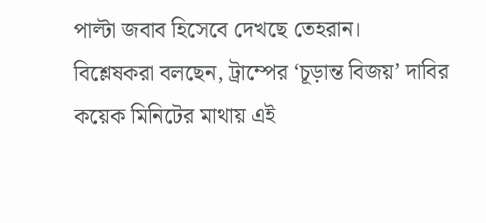পাল্টা জবাব হিসেবে দেখছে তেহরান।
বিশ্লেষকরা বলছেন, ট্রাম্পের ‘চূড়ান্ত বিজয়’ দাবির কয়েক মিনিটের মাথায় এই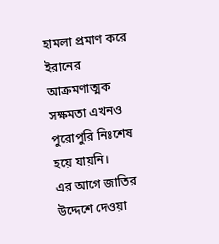হামলা প্রমাণ করে ইরানের আক্রমণাত্মক সক্ষমতা এখনও পুরোপুরি নিঃশেষ হয়ে যায়নি।
এর আগে জাতির উদ্দেশে দেওয়া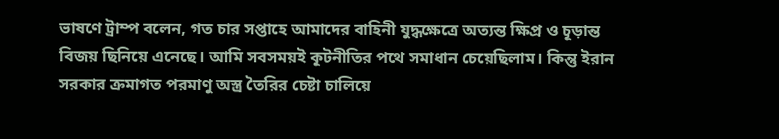ভাষণে ট্রাম্প বলেন, গত চার সপ্তাহে আমাদের বাহিনী যুদ্ধক্ষেত্রে অত্যন্ত ক্ষিপ্র ও চূড়ান্ত বিজয় ছিনিয়ে এনেছে। আমি সবসময়ই কূটনীতির পথে সমাধান চেয়েছিলাম। কিন্তু ইরান সরকার ক্রমাগত পরমাণু অস্ত্র তৈরির চেষ্টা চালিয়ে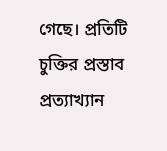গেছে। প্রতিটি চুক্তির প্রস্তাব প্রত্যাখ্যান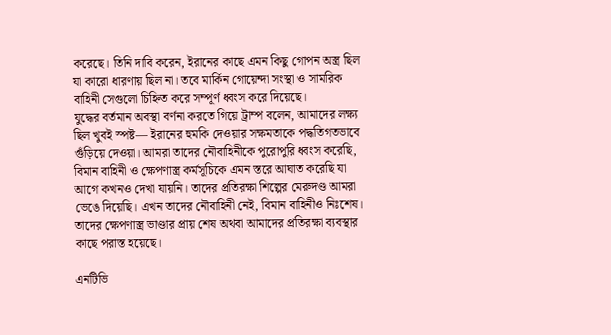করেছে। তিনি দাবি করেন, ইরানের কাছে এমন কিছু গোপন অস্ত্র ছিল যা কারো ধারণায় ছিল না। তবে মার্কিন গোয়েন্দা সংস্থা ও সামরিক বাহিনী সেগুলো চিহ্নিত করে সম্পূর্ণ ধ্বংস করে দিয়েছে।
যুদ্ধের বর্তমান অবস্থা বর্ণনা করতে গিয়ে ট্রাম্প বলেন, আমাদের লক্ষ্য ছিল খুবই স্পষ্ট— ইরানের হুমকি দেওয়ার সক্ষমতাকে পদ্ধতিগতভাবে গুঁড়িয়ে দেওয়া। আমরা তাদের নৌবাহিনীকে পুরোপুরি ধ্বংস করেছি, বিমান বাহিনী ও ক্ষেপণাস্ত্র কর্মসূচিকে এমন স্তরে আঘাত করেছি যা আগে কখনও দেখা যায়নি। তাদের প্রতিরক্ষা শিল্পের মেরুদণ্ড আমরা ভেঙে দিয়েছি। এখন তাদের নৌবাহিনী নেই, বিমান বাহিনীও নিঃশেষ। তাদের ক্ষেপণাস্ত্র ভাণ্ডার প্রায় শেষ অথবা আমাদের প্রতিরক্ষা ব্যবস্থার কাছে পরাস্ত হয়েছে।

এনটিভি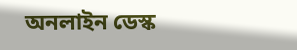অনলাইন ডেস্ক